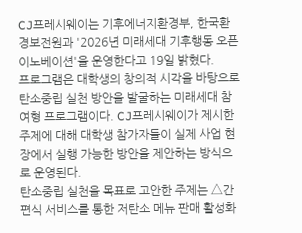CJ프레시웨이는 기후에너지환경부, 한국환경보전원과 '2026년 미래세대 기후행동 오픈 이노베이션'을 운영한다고 19일 밝혔다.
프로그램은 대학생의 창의적 시각을 바탕으로 탄소중립 실천 방안을 발굴하는 미래세대 참여형 프로그램이다. CJ프레시웨이가 제시한 주제에 대해 대학생 참가자들이 실제 사업 현장에서 실행 가능한 방안을 제안하는 방식으로 운영된다.
탄소중립 실천을 목표로 고안한 주제는 △간편식 서비스를 통한 저탄소 메뉴 판매 활성화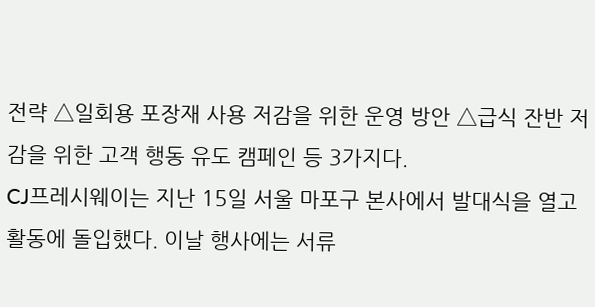전략 △일회용 포장재 사용 저감을 위한 운영 방안 △급식 잔반 저감을 위한 고객 행동 유도 캠페인 등 3가지다.
CJ프레시웨이는 지난 15일 서울 마포구 본사에서 발대식을 열고 활동에 돌입했다. 이날 행사에는 서류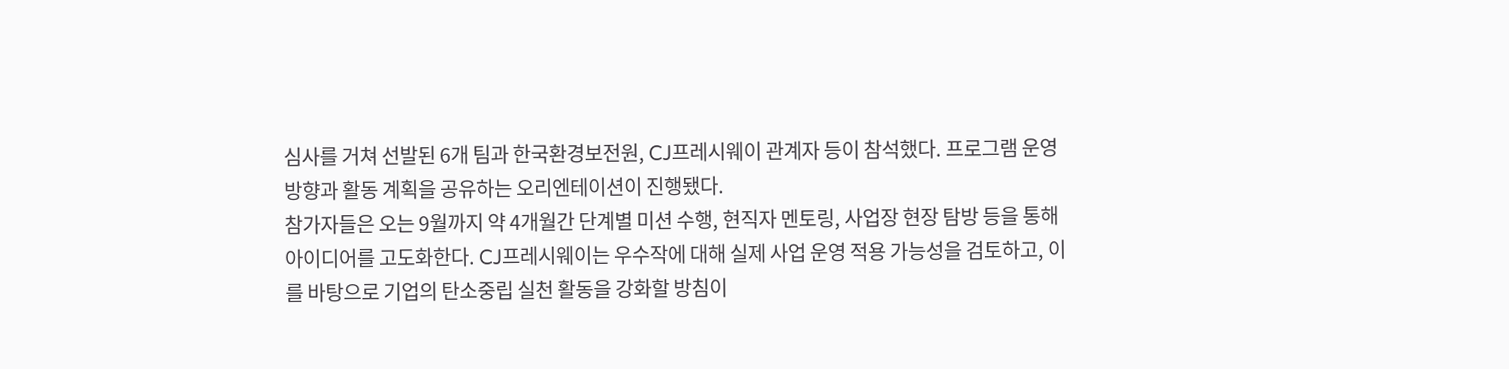심사를 거쳐 선발된 6개 팀과 한국환경보전원, CJ프레시웨이 관계자 등이 참석했다. 프로그램 운영 방향과 활동 계획을 공유하는 오리엔테이션이 진행됐다.
참가자들은 오는 9월까지 약 4개월간 단계별 미션 수행, 현직자 멘토링, 사업장 현장 탐방 등을 통해 아이디어를 고도화한다. CJ프레시웨이는 우수작에 대해 실제 사업 운영 적용 가능성을 검토하고, 이를 바탕으로 기업의 탄소중립 실천 활동을 강화할 방침이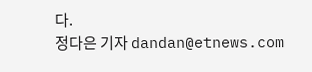다.
정다은 기자 dandan@etnews.com